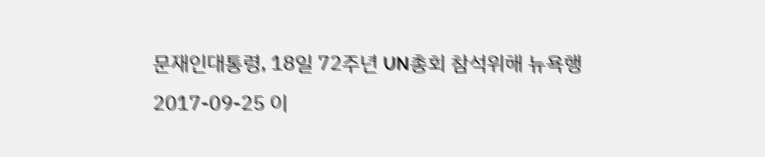문재인대통령, 18일 72주년 UN총회 참석위해 뉴욕행
2017-09-25 이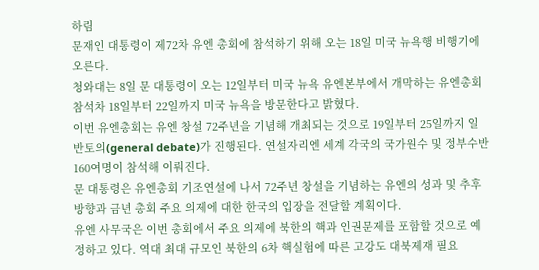하림
문재인 대통령이 제72차 유엔 총회에 참석하기 위해 오는 18일 미국 뉴욕행 비행기에 오른다.
청와대는 8일 문 대통령이 오는 12일부터 미국 뉴욕 유엔본부에서 개막하는 유엔총회 참석차 18일부터 22일까지 미국 뉴욕을 방문한다고 밝혔다.
이번 유엔총회는 유엔 창설 72주년을 기념해 개최되는 것으로 19일부터 25일까지 일반토의(general debate)가 진행된다. 연설자리엔 세계 각국의 국가원수 및 정부수반 160여명이 참석해 이뤄진다.
문 대통령은 유엔총회 기조연설에 나서 72주년 창설을 기념하는 유엔의 성과 및 추후 방향과 금년 총회 주요 의제에 대한 한국의 입장을 전달할 계획이다.
유엔 사무국은 이번 총회에서 주요 의제에 북한의 핵과 인권문제를 포함할 것으로 예정하고 있다. 역대 최대 규모인 북한의 6차 핵실험에 따른 고강도 대북제재 필요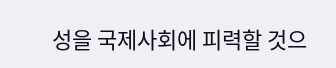성을 국제사회에 피력할 것으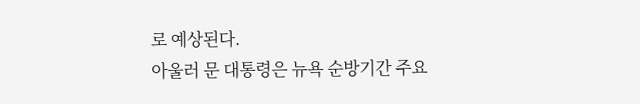로 예상된다.
아울러 문 대통령은 뉴욕 순방기간 주요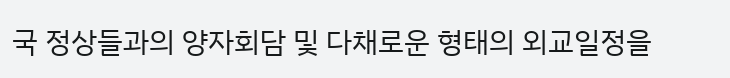국 정상들과의 양자회담 및 다채로운 형태의 외교일정을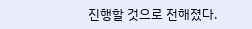진행할 것으로 전해졌다.